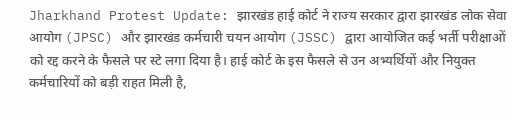Jharkhand Protest Update: झारखंड हाई कोर्ट ने राज्य सरकार द्वारा झारखंड लोक सेवा आयोग (JPSC) और झारखंड कर्मचारी चयन आयोग (JSSC) द्वारा आयोजित कई भर्ती परीक्षाओं को रद्द करने के फैसले पर स्टे लगा दिया है। हाई कोर्ट के इस फैसले से उन अभ्यर्थियों और नियुक्त कर्मचारियों को बड़ी राहत मिली है,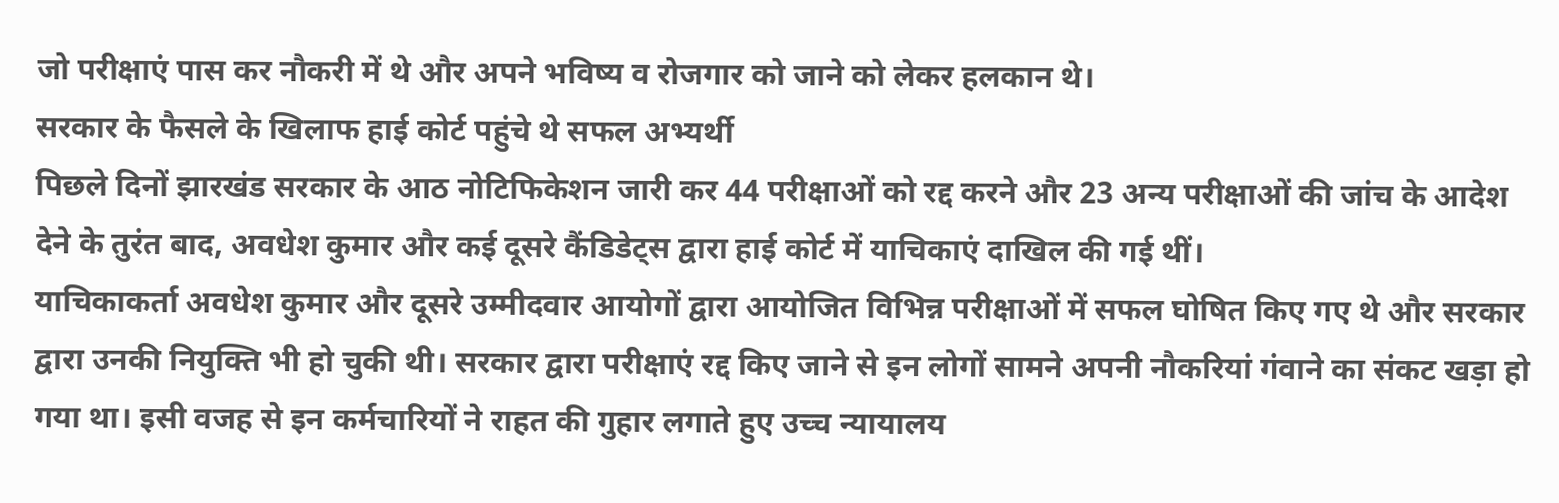जो परीक्षाएं पास कर नौकरी में थे और अपने भविष्य व रोजगार को जाने को लेकर हलकान थे।
सरकार के फैसले के खिलाफ हाई कोर्ट पहुंचे थे सफल अभ्यर्थी
पिछले दिनों झारखंड सरकार के आठ नोटिफिकेशन जारी कर 44 परीक्षाओं को रद्द करने और 23 अन्य परीक्षाओं की जांच के आदेश देने के तुरंत बाद, अवधेश कुमार और कई दूसरे कैंडिडेट्स द्वारा हाई कोर्ट में याचिकाएं दाखिल की गई थीं।
याचिकाकर्ता अवधेश कुमार और दूसरे उम्मीदवार आयोगों द्वारा आयोजित विभिन्न परीक्षाओं में सफल घोषित किए गए थे और सरकार द्वारा उनकी नियुक्ति भी हो चुकी थी। सरकार द्वारा परीक्षाएं रद्द किए जाने से इन लोगों सामने अपनी नौकरियां गंवाने का संकट खड़ा हो गया था। इसी वजह से इन कर्मचारियों ने राहत की गुहार लगाते हुए उच्च न्यायालय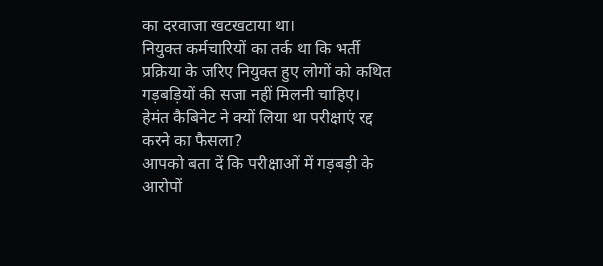का दरवाजा खटखटाया था।
नियुक्त कर्मचारियों का तर्क था कि भर्ती प्रक्रिया के जरिए नियुक्त हुए लोगों को कथित गड़बड़ियों की सजा नहीं मिलनी चाहिए।
हेमंत कैबिनेट ने क्यों लिया था परीक्षाएं रद्द करने का फैसला?
आपको बता दें कि परीक्षाओं में गड़बड़ी के आरोपों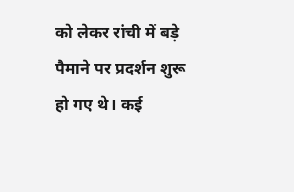को लेकर रांची में बड़े पैमाने पर प्रदर्शन शुरू हो गए थे। कई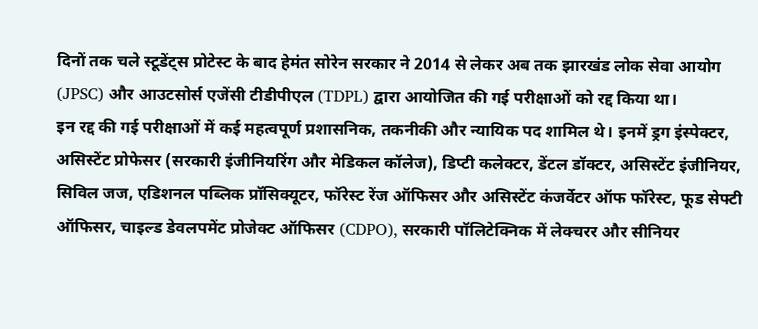दिनों तक चले स्टूडेंट्स प्रोटेस्ट के बाद हेमंत सोरेन सरकार ने 2014 से लेकर अब तक झारखंड लोक सेवा आयोग (JPSC) और आउटसोर्स एजेंसी टीडीपीएल (TDPL) द्वारा आयोजित की गई परीक्षाओं को रद्द किया था।
इन रद्द की गई परीक्षाओं में कई महत्वपूर्ण प्रशासनिक, तकनीकी और न्यायिक पद शामिल थे। इनमें ड्रग इंस्पेक्टर, असिस्टेंट प्रोफेसर (सरकारी इंजीनियरिंग और मेडिकल कॉलेज), डिप्टी कलेक्टर, डेंटल डॉक्टर, असिस्टेंट इंजीनियर, सिविल जज, एडिशनल पब्लिक प्रॉसिक्यूटर, फॉरेस्ट रेंज ऑफिसर और असिस्टेंट कंजर्वेटर ऑफ फॉरेस्ट, फूड सेफ्टी ऑफिसर, चाइल्ड डेवलपमेंट प्रोजेक्ट ऑफिसर (CDPO), सरकारी पॉलिटेक्निक में लेक्चरर और सीनियर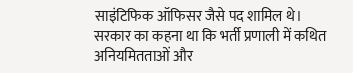साइंटिफिक ऑफिसर जैसे पद शामिल थे।
सरकार का कहना था कि भर्ती प्रणाली में कथित अनियमितताओं और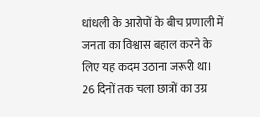धांधली के आरोपों के बीच प्रणाली में जनता का विश्वास बहाल करने के लिए यह कदम उठाना जरूरी था।
26 दिनों तक चला छात्रों का उग्र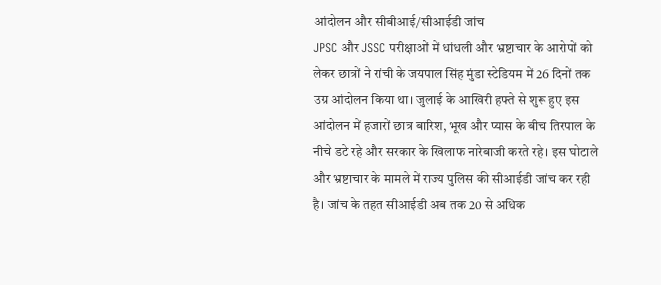आंदोलन और सीबीआई/सीआईडी जांच
JPSC और JSSC परीक्षाओं में धांधली और भ्रष्टाचार के आरोपों को लेकर छात्रों ने रांची के जयपाल सिंह मुंडा स्टेडियम में 26 दिनों तक उग्र आंदोलन किया था। जुलाई के आखिरी हफ्ते से शुरू हुए इस आंदोलन में हजारों छात्र बारिश, भूख और प्यास के बीच तिरपाल के नीचे डटे रहे और सरकार के खिलाफ नारेबाजी करते रहे। इस घोटाले और भ्रष्टाचार के मामले में राज्य पुलिस की सीआईडी जांच कर रही है। जांच के तहत सीआईडी अब तक 20 से अधिक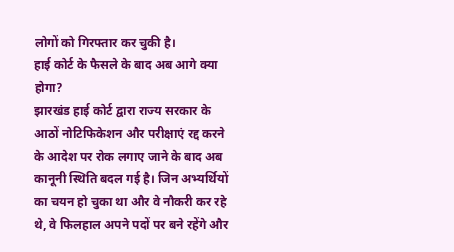लोगों को गिरफ्तार कर चुकी है।
हाई कोर्ट के फैसले के बाद अब आगे क्या होगा?
झारखंड हाई कोर्ट द्वारा राज्य सरकार के आठों नोटिफिकेशन और परीक्षाएं रद्द करने के आदेश पर रोक लगाए जाने के बाद अब कानूनी स्थिति बदल गई है। जिन अभ्यर्थियों का चयन हो चुका था और वे नौकरी कर रहे थे, वे फिलहाल अपने पदों पर बने रहेंगे और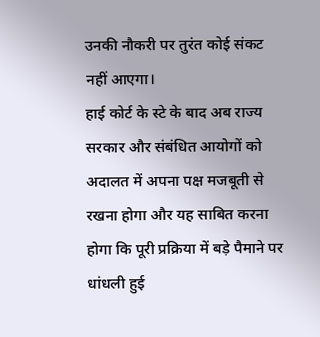उनकी नौकरी पर तुरंत कोई संकट नहीं आएगा।
हाई कोर्ट के स्टे के बाद अब राज्य सरकार और संबंधित आयोगों को अदालत में अपना पक्ष मजबूती से रखना होगा और यह साबित करना होगा कि पूरी प्रक्रिया में बड़े पैमाने पर धांधली हुई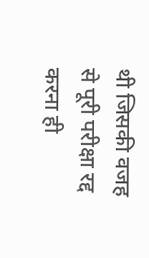थी जिसकी वजह से पूरी परीक्षा रद्द करना ही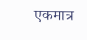एकमात्र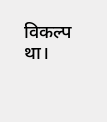विकल्प था।